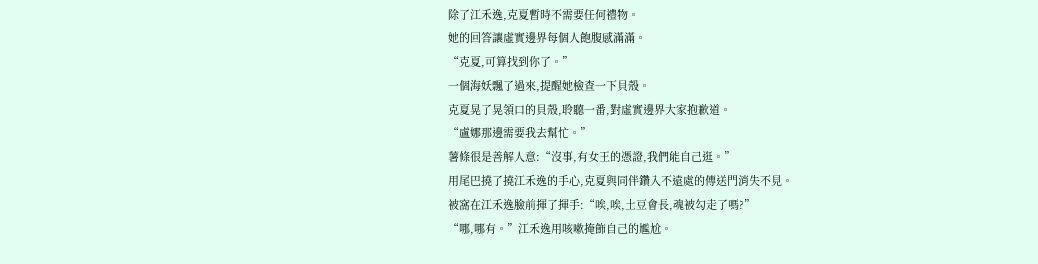除了江禾逸,克夏暫時不需要任何禮物。
她的回答讓虛實邊界每個人飽腹感滿滿。
“克夏,可算找到你了。”
一個海妖飄了過來,提醒她檢查一下貝殼。
克夏晃了晃領口的貝殼,聆聽一番,對虛實邊界大家抱歉道。
“盧娜那邊需要我去幫忙。”
薯條很是善解人意:“沒事,有女王的憑證,我們能自己逛。”
用尾巴撓了撓江禾逸的手心,克夏與同伴鑽入不遠處的傳送門消失不見。
被窩在江禾逸臉前揮了揮手:“唉,唉,土豆會長,魂被勾走了嗎?”
“哪,哪有。”江禾逸用咳嗽掩飾自己的尷尬。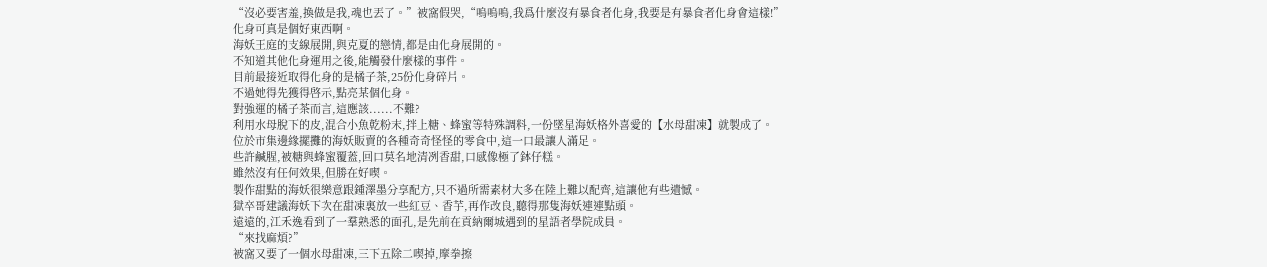“沒必要害羞,換做是我,魂也丟了。”被窩假哭,“嗚嗚嗚,我爲什麼沒有暴食者化身,我要是有暴食者化身會這樣!”
化身可真是個好東西啊。
海妖王庭的支線展開,與克夏的戀情,都是由化身展開的。
不知道其他化身運用之後,能觸發什麼樣的事件。
目前最接近取得化身的是橘子茶,25份化身碎片。
不過她得先獲得啓示,點亮某個化身。
對強運的橘子茶而言,這應該......不難?
利用水母脫下的皮,混合小魚乾粉末,拌上糖、蜂蜜等特殊調料,一份墜星海妖格外喜愛的【水母甜凍】就製成了。
位於市集邊緣擺攤的海妖販賣的各種奇奇怪怪的零食中,這一口最讓人滿足。
些許鹹腥,被糖與蜂蜜覆蓋,回口莫名地清冽香甜,口感像極了鉢仔糕。
雖然沒有任何效果,但勝在好喫。
製作甜點的海妖很樂意跟鍾澤墨分享配方,只不過所需素材大多在陸上難以配齊,這讓他有些遺憾。
獄卒哥建議海妖下次在甜凍裏放一些紅豆、香芋,再作改良,聽得那隻海妖連連點頭。
遠遠的,江禾逸看到了一羣熟悉的面孔,是先前在貢納爾城遇到的星語者學院成員。
“來找麻煩?”
被窩又要了一個水母甜凍,三下五除二喫掉,摩拳擦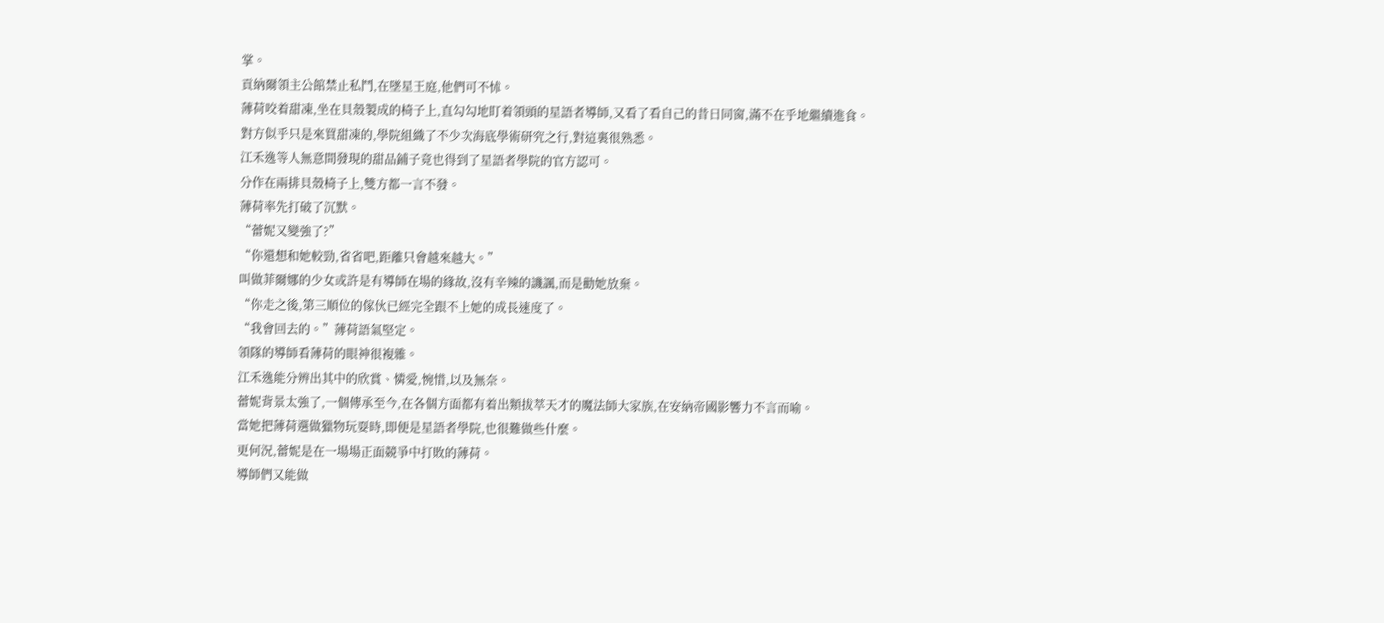掌。
貢納爾領主公館禁止私鬥,在墜星王庭,他們可不怵。
薄荷咬着甜凍,坐在貝殼製成的椅子上,直勾勾地盯着領頭的星語者導師,又看了看自己的昔日同窗,滿不在乎地繼續進食。
對方似乎只是來買甜凍的,學院組織了不少次海底學術研究之行,對這裏很熟悉。
江禾逸等人無意間發現的甜品鋪子竟也得到了星語者學院的官方認可。
分作在兩排貝殼椅子上,雙方都一言不發。
薄荷率先打破了沉默。
“蕾妮又變強了?”
“你還想和她較勁,省省吧,距離只會越來越大。”
叫做菲爾娜的少女或許是有導師在場的緣故,沒有辛辣的譏諷,而是勸她放棄。
“你走之後,第三順位的傢伙已經完全跟不上她的成長速度了。
“我會回去的。”薄荷語氣堅定。
領隊的導師看薄荷的眼神很複雜。
江禾逸能分辨出其中的欣賞、憐愛,惋惜,以及無奈。
蕾妮背景太強了,一個傳承至今,在各個方面都有着出類拔萃天才的魔法師大家族,在安納帝國影響力不言而喻。
當她把薄荷選做獵物玩耍時,即便是星語者學院,也很難做些什麼。
更何況,蕾妮是在一場場正面競爭中打敗的薄荷。
導師們又能做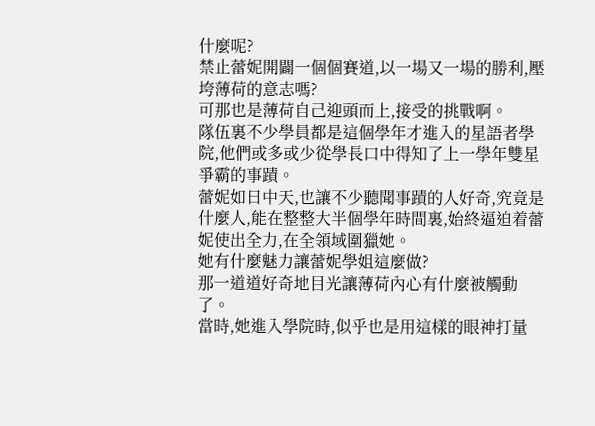什麼呢?
禁止蕾妮開闢一個個賽道,以一場又一場的勝利,壓垮薄荷的意志嗎?
可那也是薄荷自己迎頭而上,接受的挑戰啊。
隊伍裏不少學員都是這個學年才進入的星語者學院,他們或多或少從學長口中得知了上一學年雙星爭霸的事蹟。
蕾妮如日中天,也讓不少聽聞事蹟的人好奇,究竟是什麼人,能在整整大半個學年時間裏,始終逼迫着蕾妮使出全力,在全領域圍獵她。
她有什麼魅力讓蕾妮學姐這麼做?
那一道道好奇地目光讓薄荷內心有什麼被觸動了。
當時,她進入學院時,似乎也是用這樣的眼神打量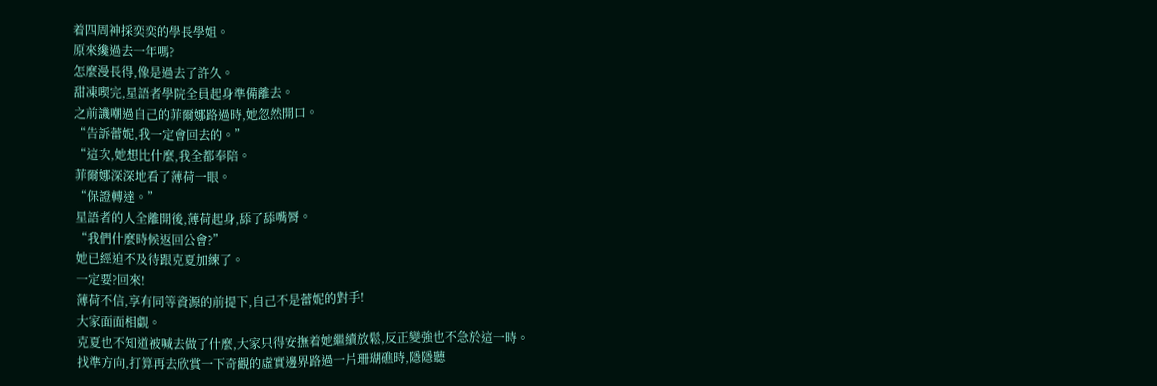着四周神採奕奕的學長學姐。
原來纔過去一年嗎?
怎麼漫長得,像是過去了許久。
甜凍喫完,星語者學院全員起身準備離去。
之前譏嘲過自己的菲爾娜路過時,她忽然開口。
“告訴蕾妮,我一定會回去的。”
“這次,她想比什麼,我全都奉陪。
菲爾娜深深地看了薄荷一眼。
“保證轉達。”
星語者的人全離開後,薄荷起身,舔了舔嘴脣。
“我們什麼時候返回公會?”
她已經迫不及待跟克夏加練了。
一定要?回來!
薄荷不信,享有同等資源的前提下,自己不是蕾妮的對手!
大家面面相覷。
克夏也不知道被喊去做了什麼,大家只得安撫着她繼續放鬆,反正變強也不急於這一時。
找準方向,打算再去欣賞一下奇觀的虛實邊界路過一片珊瑚礁時,隱隱聽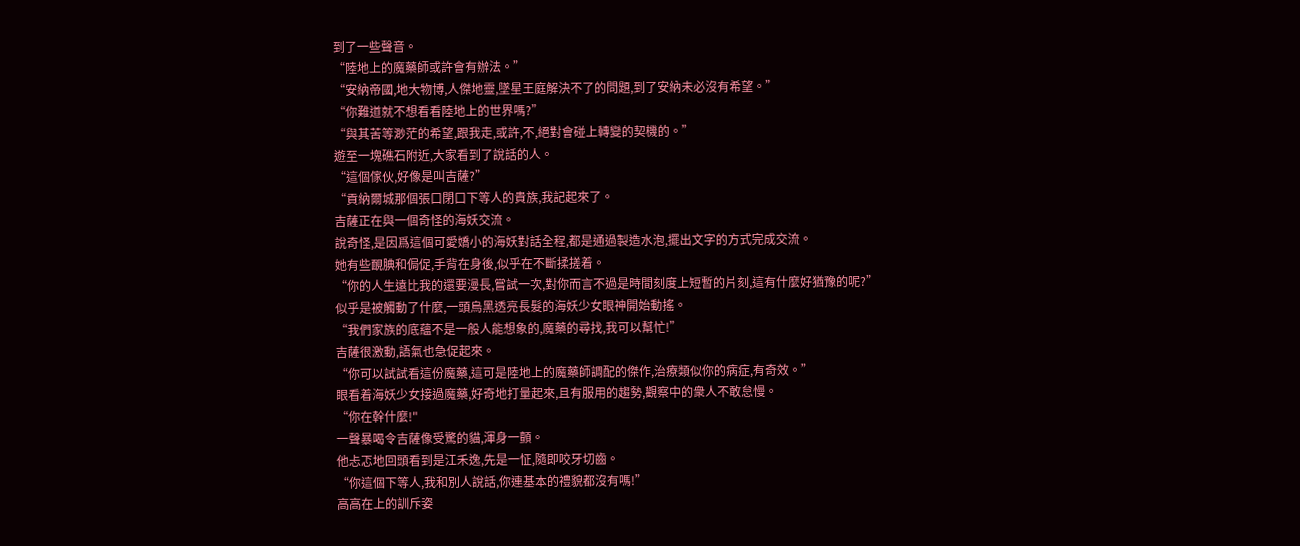到了一些聲音。
“陸地上的魔藥師或許會有辦法。”
“安納帝國,地大物博,人傑地靈,墜星王庭解決不了的問題,到了安納未必沒有希望。”
“你難道就不想看看陸地上的世界嗎?”
“與其苦等渺茫的希望,跟我走,或許,不,絕對會碰上轉變的契機的。”
遊至一塊礁石附近,大家看到了說話的人。
“這個傢伙,好像是叫吉薩?”
“貢納爾城那個張口閉口下等人的貴族,我記起來了。
吉薩正在與一個奇怪的海妖交流。
說奇怪,是因爲這個可愛嬌小的海妖對話全程,都是通過製造水泡,擺出文字的方式完成交流。
她有些靦腆和侷促,手背在身後,似乎在不斷揉搓着。
“你的人生遠比我的還要漫長,嘗試一次,對你而言不過是時間刻度上短暫的片刻,這有什麼好猶豫的呢?”
似乎是被觸動了什麼,一頭烏黑透亮長髮的海妖少女眼神開始動搖。
“我們家族的底蘊不是一般人能想象的,魔藥的尋找,我可以幫忙!”
吉薩很激動,語氣也急促起來。
“你可以試試看這份魔藥,這可是陸地上的魔藥師調配的傑作,治療類似你的病症,有奇效。”
眼看着海妖少女接過魔藥,好奇地打量起來,且有服用的趨勢,觀察中的衆人不敢怠慢。
“你在幹什麼!"
一聲暴喝令吉薩像受驚的貓,渾身一顫。
他忐忑地回頭看到是江禾逸,先是一怔,隨即咬牙切齒。
“你這個下等人,我和別人說話,你連基本的禮貌都沒有嗎!”
高高在上的訓斥姿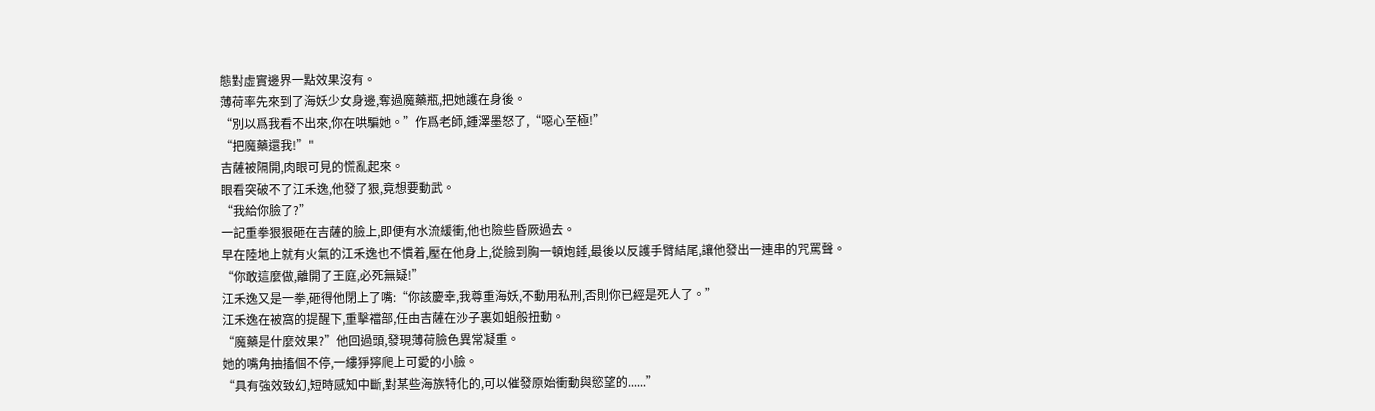態對虛實邊界一點效果沒有。
薄荷率先來到了海妖少女身邊,奪過魔藥瓶,把她護在身後。
“別以爲我看不出來,你在哄騙她。”作爲老師,鍾澤墨怒了,“噁心至極!”
“把魔藥還我!”"
吉薩被隔開,肉眼可見的慌亂起來。
眼看突破不了江禾逸,他發了狠,竟想要動武。
“我給你臉了?”
一記重拳狠狠砸在吉薩的臉上,即便有水流緩衝,他也險些昏厥過去。
早在陸地上就有火氣的江禾逸也不慣着,壓在他身上,從臉到胸一頓炮錘,最後以反護手臂結尾,讓他發出一連串的咒罵聲。
“你敢這麼做,離開了王庭,必死無疑!”
江禾逸又是一拳,砸得他閉上了嘴:“你該慶幸,我尊重海妖,不動用私刑,否則你已經是死人了。”
江禾逸在被窩的提醒下,重擊襠部,任由吉薩在沙子裏如蛆般扭動。
“魔藥是什麼效果?”他回過頭,發現薄荷臉色異常凝重。
她的嘴角抽搐個不停,一縷猙獰爬上可愛的小臉。
“具有強效致幻,短時感知中斷,對某些海族特化的,可以催發原始衝動與慾望的......”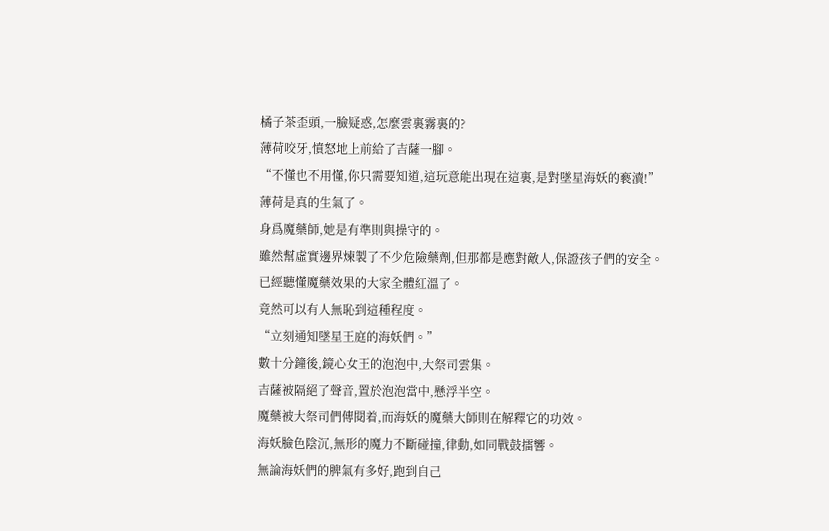橘子茶歪頭,一臉疑惑,怎麼雲裏霧裏的?
薄荷咬牙,憤怒地上前給了吉薩一腳。
“不懂也不用懂,你只需要知道,這玩意能出現在這裏,是對墜星海妖的褻瀆!”
薄荷是真的生氣了。
身爲魔藥師,她是有準則與操守的。
雖然幫虛實邊界煉製了不少危險藥劑,但那都是應對敵人,保證孩子們的安全。
已經聽懂魔藥效果的大家全體紅溫了。
竟然可以有人無恥到這種程度。
“立刻通知墜星王庭的海妖們。”
數十分鐘後,鏡心女王的泡泡中,大祭司雲集。
吉薩被隔絕了聲音,置於泡泡當中,懸浮半空。
魔藥被大祭司們傳閱着,而海妖的魔藥大師則在解釋它的功效。
海妖臉色陰沉,無形的魔力不斷碰撞,律動,如同戰鼓擂響。
無論海妖們的脾氣有多好,跑到自己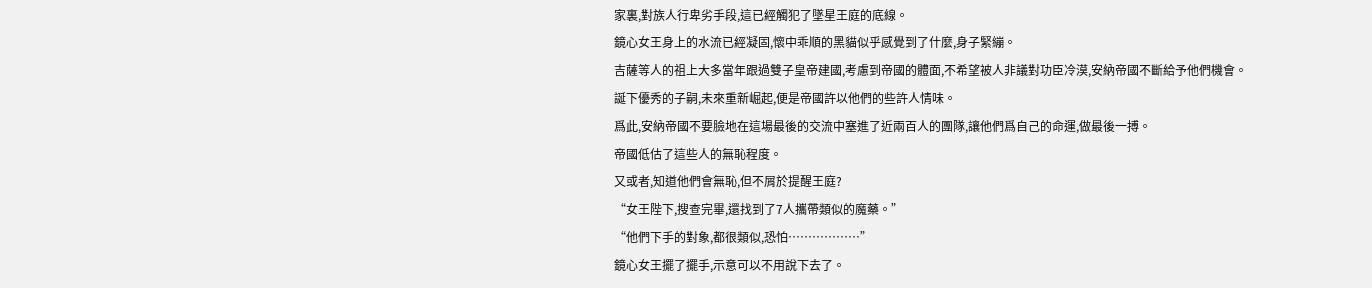家裏,對族人行卑劣手段,這已經觸犯了墜星王庭的底線。
鏡心女王身上的水流已經凝固,懷中乖順的黑貓似乎感覺到了什麼,身子緊繃。
吉薩等人的祖上大多當年跟過雙子皇帝建國,考慮到帝國的體面,不希望被人非議對功臣冷漠,安納帝國不斷給予他們機會。
誕下優秀的子嗣,未來重新崛起,便是帝國許以他們的些許人情味。
爲此,安納帝國不要臉地在這場最後的交流中塞進了近兩百人的團隊,讓他們爲自己的命運,做最後一搏。
帝國低估了這些人的無恥程度。
又或者,知道他們會無恥,但不屑於提醒王庭?
“女王陛下,搜查完畢,還找到了7人攜帶類似的魔藥。”
“他們下手的對象,都很類似,恐怕………………”
鏡心女王擺了擺手,示意可以不用說下去了。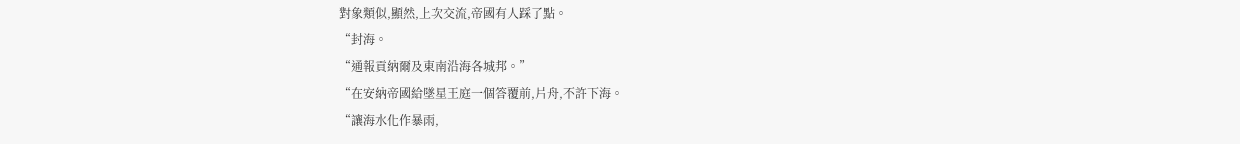對象類似,顯然,上次交流,帝國有人踩了點。
“封海。
“通報貢納爾及東南沿海各城邦。”
“在安納帝國給墜星王庭一個答覆前,片舟,不許下海。
“讓海水化作暴雨,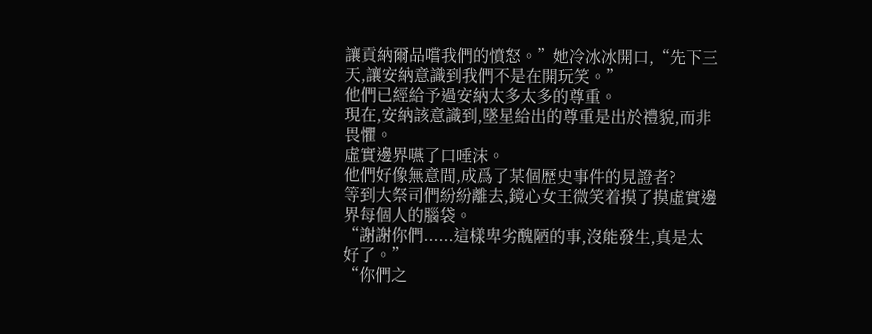讓貢納爾品嚐我們的憤怒。”她冷冰冰開口,“先下三天,讓安納意識到我們不是在開玩笑。”
他們已經給予過安納太多太多的尊重。
現在,安納該意識到,墜星給出的尊重是出於禮貌,而非畏懼。
虛實邊界嚥了口唾沫。
他們好像無意間,成爲了某個歷史事件的見證者?
等到大祭司們紛紛離去,鏡心女王微笑着摸了摸虛實邊界每個人的腦袋。
“謝謝你們......這樣卑劣醜陋的事,沒能發生,真是太好了。”
“你們之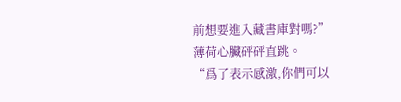前想要進入藏書庫對嗎?”
薄荷心臟砰砰直跳。
“爲了表示感激,你們可以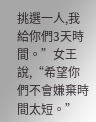挑選一人,我給你們3天時間。”女王說,“希望你們不會嫌棄時間太短。”